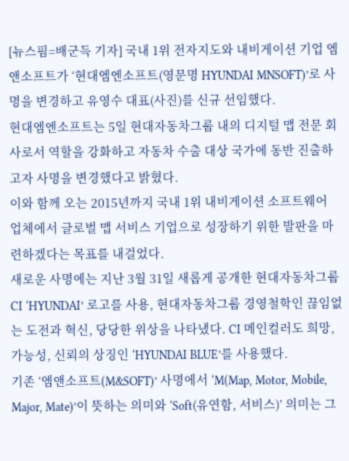[뉴스핌=배군득 기자] 국내 1위 전자지도와 내비게이션 기업 엠앤소프트가 ‘현대엠엔소프트(영문명 HYUNDAI MNSOFT)’로 사명을 변경하고 유영수 대표(사진)를 신규 선임했다.
현대엠엔소프트는 5일 현대자동차그룹 내의 디지털 맵 전문 회사로서 역할을 강화하고 자동차 수출 대상 국가에 동반 진출하고자 사명을 변경했다고 밝혔다.
이와 함께 오는 2015년까지 국내 1위 내비게이션 소프트웨어 업체에서 글로벌 맵 서비스 기업으로 성장하기 위한 발판을 마련하겠다는 목표를 내걸었다.
새로운 사명에는 지난 3월 31일 새롭게 공개한 현대자동차그룹 CI ‘HYUNDAI’ 로고를 사용, 현대자동차그룹 경영철학인 끊임없는 도전과 혁신, 당당한 위상을 나타냈다. CI 메인컬러도 희망, 가능성, 신뢰의 상징인 ‘HYUNDAI BLUE’를 사용했다.
기존 ‘엠앤소프트(M&SOFT)’ 사명에서 ‘M(Map, Motor, Mobile, Major, Mate)’이 뜻하는 의미와 ‘Soft(유연함, 서비스)’ 의미는 그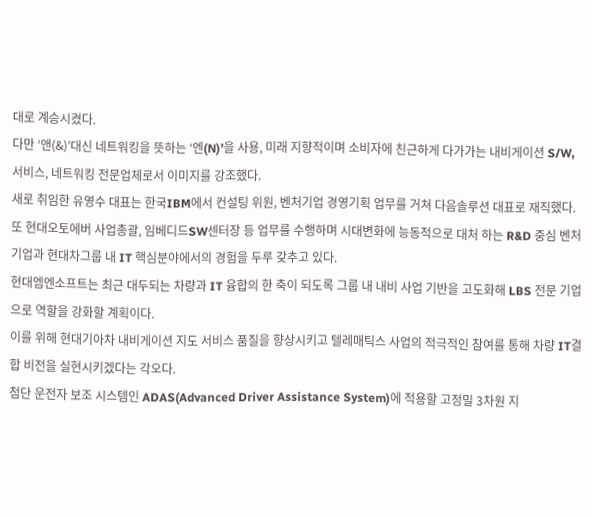대로 계승시켰다.
다만 ‘앤(&)’대신 네트워킹을 뜻하는 ‘엔(N)’을 사용, 미래 지향적이며 소비자에 친근하게 다가가는 내비게이션 S/W, 서비스, 네트워킹 전문업체로서 이미지를 강조했다.
새로 취임한 유영수 대표는 한국IBM에서 컨설팅 위원, 벤처기업 경영기획 업무를 거쳐 다음솔루션 대표로 재직했다.
또 현대오토에버 사업총괄, 임베디드SW센터장 등 업무를 수행하며 시대변화에 능동적으로 대처 하는 R&D 중심 벤처기업과 현대차그룹 내 IT 핵심분야에서의 경험을 두루 갖추고 있다.
현대엠엔소프트는 최근 대두되는 차량과 IT 융합의 한 축이 되도록 그룹 내 내비 사업 기반을 고도화해 LBS 전문 기업으로 역할을 강화할 계획이다.
이를 위해 현대기아차 내비게이션 지도 서비스 품질을 향상시키고 텔레매틱스 사업의 적극적인 참여를 통해 차량 IT결합 비전을 실현시키겠다는 각오다.
첨단 운전자 보조 시스템인 ADAS(Advanced Driver Assistance System)에 적용할 고정밀 3차원 지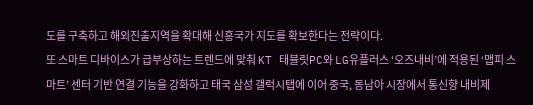도를 구축하고 해외진출지역을 확대해 신흥국가 지도를 확보한다는 전략이다.
또 스마트 디바이스가 급부상하는 트렌드에 맞춰 KT 태블릿PC와 LG유플러스 ‘오즈내비’에 적용된 ‘맵피 스마트’ 센터 기반 연결 기능을 강화하고 태국 삼성 갤럭시탭에 이어 중국, 동남아 시장에서 통신향 내비제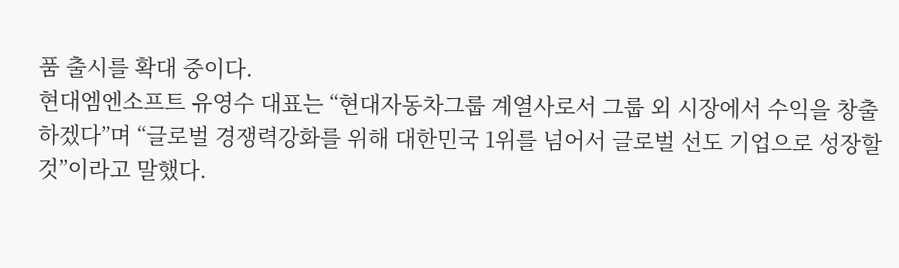품 출시를 확대 중이다.
현대엠엔소프트 유영수 대표는 “현대자동차그룹 계열사로서 그룹 외 시장에서 수익을 창출 하겠다”며 “글로벌 경쟁력강화를 위해 대한민국 1위를 넘어서 글로벌 선도 기업으로 성장할 것”이라고 말했다.